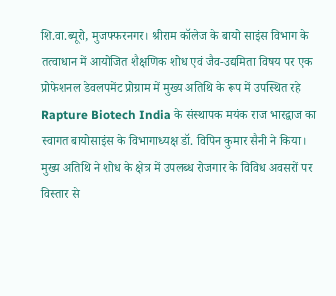शि.वा.ब्यूरो, मुजफ्फरनगर। श्रीराम कॉलेज के बायो साइंस विभाग के तत्वाधान में आयोजित शैक्षणिक शोध एवं जैव-उद्यमिता विषय पर एक प्रोफेशनल डेवलपमेंट प्रोग्राम में मुख्य अतिथि के रूप में उपस्थित रहे Rapture Biotech India के संस्थापक मयंक राज भारद्वाज का स्वागत बायोसाइंस के विभागाध्यक्ष डॉ. विपिन कुमार सैनी ने किया। मुख्य अतिथि ने शोध के क्षेत्र में उपलब्ध रोजगार के विविध अवसरों पर विस्तार से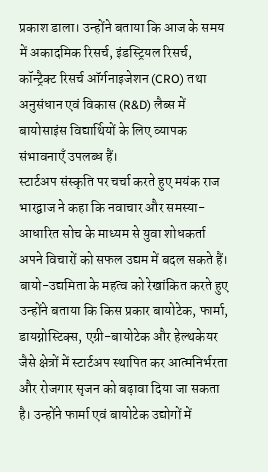प्रकाश डाला। उन्होंने बताया कि आज के समय में अकादमिक रिसर्च, इंडस्ट्रियल रिसर्च, कॉन्ट्रैक्ट रिसर्च ऑर्गनाइजेशन (CRO) तथा अनुसंधान एवं विकास (R&D) लैब्स में बायोसाइंस विद्यार्थियों के लिए व्यापक संभावनाएँ उपलब्ध हैं।
स्टार्टअप संस्कृति पर चर्चा करते हुए मयंक राज भारद्वाज ने कहा कि नवाचार और समस्या-आधारित सोच के माध्यम से युवा शोधकर्ता अपने विचारों को सफल उद्यम में बदल सकते हैं। बायो-उद्यमिता के महत्व को रेखांकित करते हुए उन्होंने बताया कि किस प्रकार बायोटेक, फार्मा, डायग्नोस्टिक्स, एग्री-बायोटेक और हेल्थकेयर जैसे क्षेत्रों में स्टार्टअप स्थापित कर आत्मनिर्भरता और रोजगार सृजन को बढ़ावा दिया जा सकता है। उन्होंने फार्मा एवं बायोटेक उद्योगों में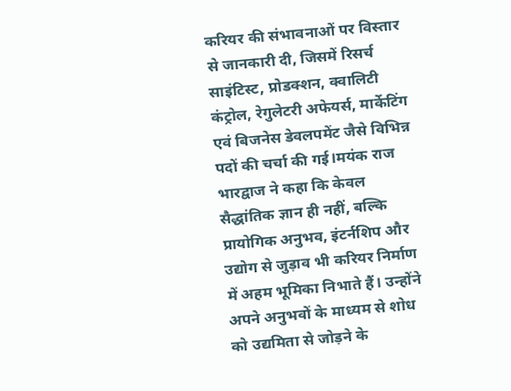करियर की संभावनाओं पर विस्तार से जानकारी दी, जिसमें रिसर्च साइंटिस्ट, प्रोडक्शन, क्वालिटी कंट्रोल, रेगुलेटरी अफेयर्स, मार्केटिंग एवं बिजनेस डेवलपमेंट जैसे विभिन्न पदों की चर्चा की गई।मयंक राज भारद्वाज ने कहा कि केवल सैद्धांतिक ज्ञान ही नहीं, बल्कि प्रायोगिक अनुभव, इंटर्नशिप और उद्योग से जुड़ाव भी करियर निर्माण में अहम भूमिका निभाते हैं। उन्होंने अपने अनुभवों के माध्यम से शोध को उद्यमिता से जोड़ने के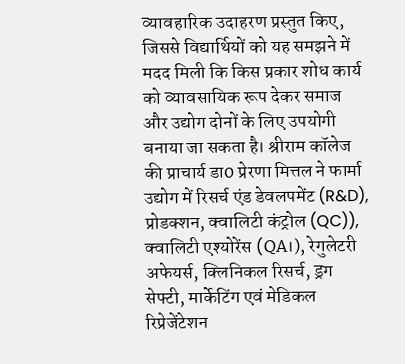व्यावहारिक उदाहरण प्रस्तुत किए, जिससे विद्यार्थियों को यह समझने में मदद मिली कि किस प्रकार शोध कार्य को व्यावसायिक रूप देकर समाज और उद्योग दोनों के लिए उपयोगी बनाया जा सकता है। श्रीराम कॉलेज की प्राचार्य डा0 प्रेरणा मित्तल ने फार्मा उद्योग में रिसर्च एंड डेवलपमेंट (R&D), प्रोडक्शन, क्वालिटी कंट्रोल (QC)), क्वालिटी एश्योरेंस (QA।), रेगुलेटरी अफेयर्स, क्लिनिकल रिसर्च, ड्रग सेफ्टी, मार्केटिंग एवं मेडिकल रिप्रेजेंटेशन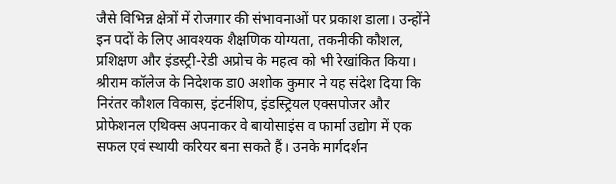जैसे विभिन्न क्षेत्रों में रोजगार की संभावनाओं पर प्रकाश डाला। उन्होंने इन पदों के लिए आवश्यक शैक्षणिक योग्यता, तकनीकी कौशल, प्रशिक्षण और इंडस्ट्री-रेडी अप्रोच के महत्व को भी रेखांकित किया।
श्रीराम कॉलेज के निदेशक डा0 अशोक कुमार ने यह संदेश दिया कि निरंतर कौशल विकास, इंटर्नशिप, इंडस्ट्रियल एक्सपोजर और प्रोफेशनल एथिक्स अपनाकर वे बायोसाइंस व फार्मा उद्योग में एक सफल एवं स्थायी करियर बना सकते हैं। उनके मार्गदर्शन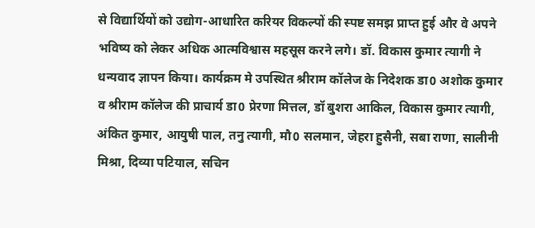से विद्यार्थियों को उद्योग-आधारित करियर विकल्पों की स्पष्ट समझ प्राप्त हुई और वे अपने भविष्य को लेकर अधिक आत्मविश्वास महसूस करने लगे। डॉ. विकास कुमार त्यागी ने धन्यवाद ज्ञापन किया। कार्यक्रम मे उपस्थित श्रीराम कॉलेज के निदेशक डा0 अशोक कुमार व श्रीराम कॉलेज की प्राचार्य डा0 प्रेरणा मित्तल, डॉ बुशरा आकिल, विकास कुमार त्यागी, अंकित कुमार, आयुषी पाल, तनु त्यागी, मौ0 सलमान, जेहरा हुसैनी, सबा राणा, सालीनी मिश्रा, दिव्या पटियाल, सचिन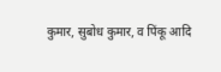कुमार, सुबोध कुमार, व पिंकू आदि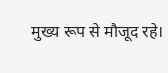मुख्य रूप से मौजूद रहे।